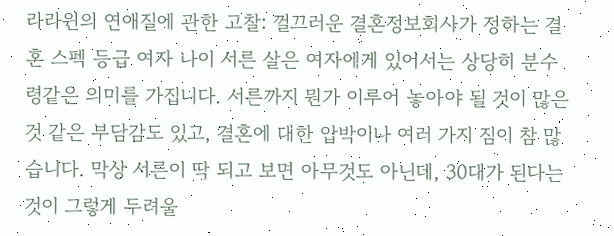라라윈의 연애질에 관한 고찰: 껄끄러운 결혼정보회사가 정하는 결혼 스펙 등급 여자 나이 서른 살은 여자에게 있어서는 상당히 분수령같은 의미를 가집니다. 서른까지 뭔가 이루어 놓아야 될 것이 많은 것 같은 부담감도 있고, 결혼에 대한 압박이나 여러 가지 짐이 참 많습니다. 막상 서른이 딱 되고 보면 아무것도 아닌데, 30대가 된다는 것이 그렇게 두려울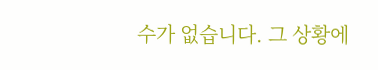수가 없습니다. 그 상황에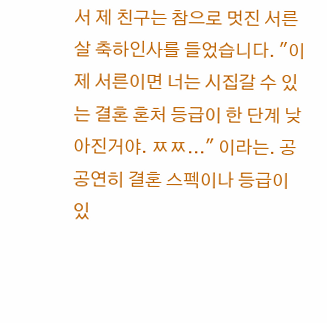서 제 친구는 참으로 멋진 서른 살 축하인사를 들었습니다. "이제 서른이면 너는 시집갈 수 있는 결혼 혼처 등급이 한 단계 낮아진거야. ㅉㅉ..." 이라는. 공공연히 결혼 스펙이나 등급이 있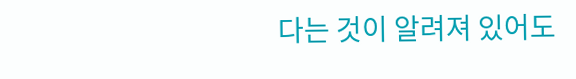다는 것이 알려져 있어도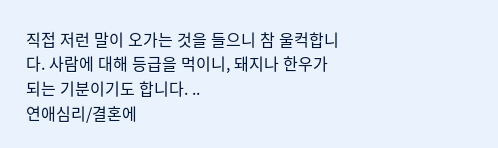직접 저런 말이 오가는 것을 들으니 참 울컥합니다. 사람에 대해 등급을 먹이니, 돼지나 한우가 되는 기분이기도 합니다. ..
연애심리/결혼에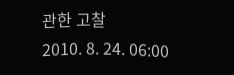관한 고찰
2010. 8. 24. 06:00